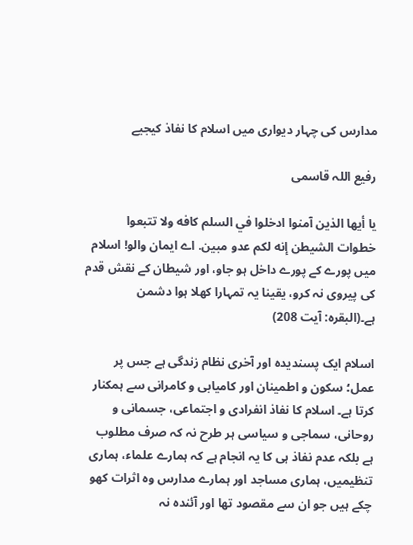مدارس کی چہار دیواری میں اسلام کا نفاذ کیجیے

رفیع اللہ قاسمی

یا أيها الذين آمنوا ادخلوا في السلم كافه ولا تتبعوا خطوات الشيطن إنه لكم عدو مبين. اے ایمان والو! اسلام میں پورے کے پورے داخل ہو جاو، اور شیطان کے نقش قدم کی پیروی نہ کرو، یقینا یہ تمہارا کھلا ہوا دشمن ہے۔(البقرہ: آیت 208)

اسلام ایک پسندیدہ اور آخری نظام زندگی ہے جس پر عمل؛ سکون و اطمینان اور کامیابی و کامرانی سے ہمکنار کرتا ہے۔ اسلام کا نفاذ انفرادی و اجتماعی، جسمانی و روحانی، سماجی و سیاسی ہر طرح نہ کہ صرف مطلوب ہے بلکہ عدم نفاذ ہی کا یہ انجام ہے کہ ہمارے علماء، ہماری تنظیمیں، ہماری مساجد اور ہمارے مدارس وہ اثرات کھو چکے ہیں جو ان سے مقصود تھا اور آئندہ نہ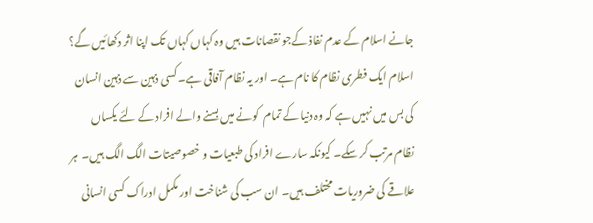جانے اسلام کے عدم نفاذ کےجو نقصانات ہیں وہ کہاں کہاں تک اپنا اثر دکھائیں گے؟ اسلام ایک فطری نظام کا نام ہے۔ اور یہ نظام آفاقی ہے۔ کسی ذہین سے ذہین انسان کی بس میں نہیں ہے کہ وہ دنیا کے تمام  کونے میں بسنے والے افراد کے لئے یکساں نظام مرتب کر سکے۔ کیونکہ سارے افراد کی طبعیات و خصوصیتات الگ الگ ہیں۔  ہر علاقے کی ضروریات مختلف ہیں۔ ان سب کی شناخت اور مکمل ادراک کسی انسانی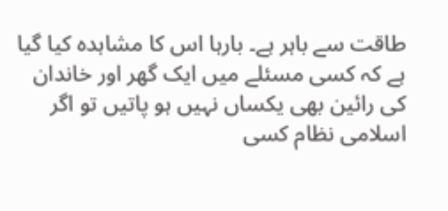طاقت سے باہر ہے۔ بارہا اس کا مشاہدہ کیا گیا ہے کہ کسی مسئلے میں ایک گھر اور خاندان کی رائین بھی یکساں نہیں ہو پاتیں تو اگر اسلامی نظام کسی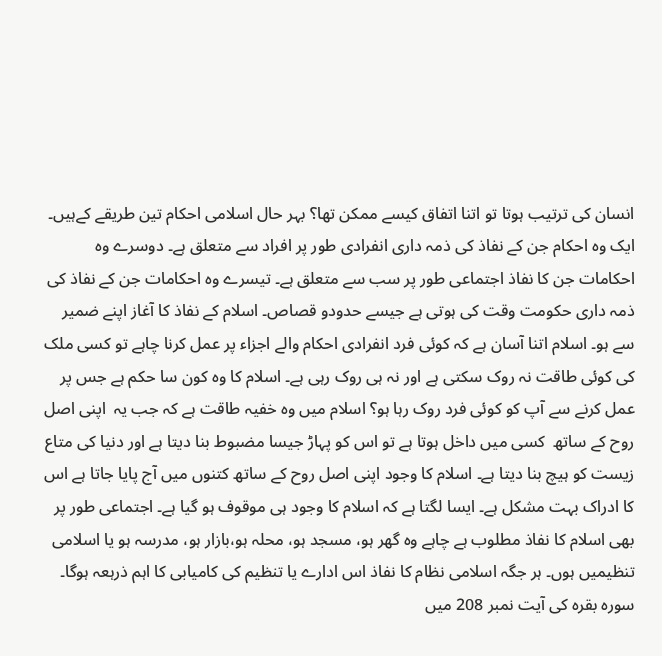انسان کی ترتیب ہوتا تو اتنا اتفاق کیسے ممکن تھا؟ بہر حال اسلامی احکام تین طریقے کےہیں۔ ایک وہ احکام جن کے نفاذ کی ذمہ داری انفرادی طور پر افراد سے متعلق ہے۔ دوسرے وہ احکامات جن کا نفاذ اجتماعی طور پر سب سے متعلق ہے۔ تیسرے وہ احکامات جن کے نفاذ کی ذمہ داری حکومت وقت کی ہوتی ہے جیسے حدودو قصاص۔ اسلام کے نفاذ کا آغاز اپنے ضمیر سے ہو۔ اسلام اتنا آسان ہے کہ کوئی فرد انفرادی احکام والے اجزاء پر عمل کرنا چاہے تو کسی ملک کی کوئی طاقت نہ روک سکتی ہے اور نہ ہی روک رہی ہے۔ اسلام کا وہ کون سا حکم ہے جس پر عمل کرنے سے آپ کو کوئی فرد روک رہا ہو؟ اسلام میں وہ خفیہ طاقت ہے کہ جب یہ  اپنی اصل روح کے ساتھ  کسی میں داخل ہوتا ہے تو اس کو پہاڑ جیسا مضبوط بنا دیتا ہے اور دنیا کی متاع زیست کو ہیچ بنا دیتا ہے۔ اسلام کا وجود اپنی اصل روح کے ساتھ کتنوں میں آج پایا جاتا ہے اس کا ادراک بہت مشکل ہے۔ ایسا لگتا ہے کہ اسلام کا وجود ہی موقوف ہو گیا ہے۔ اجتماعی طور پر بھی اسلام کا نفاذ مطلوب ہے چاہے وہ گھر ہو، مسجد ہو، محلہ ہو،بازار ہو، مدرسہ ہو یا اسلامی تنظیمیں ہوں۔ ہر جگہ اسلامی نظام کا نفاذ اس ادارے یا تنظیم کی کامیابی کا اہم ذرہعہ ہوگا۔ سورہ بقرہ کی آیت نمبر 208 میں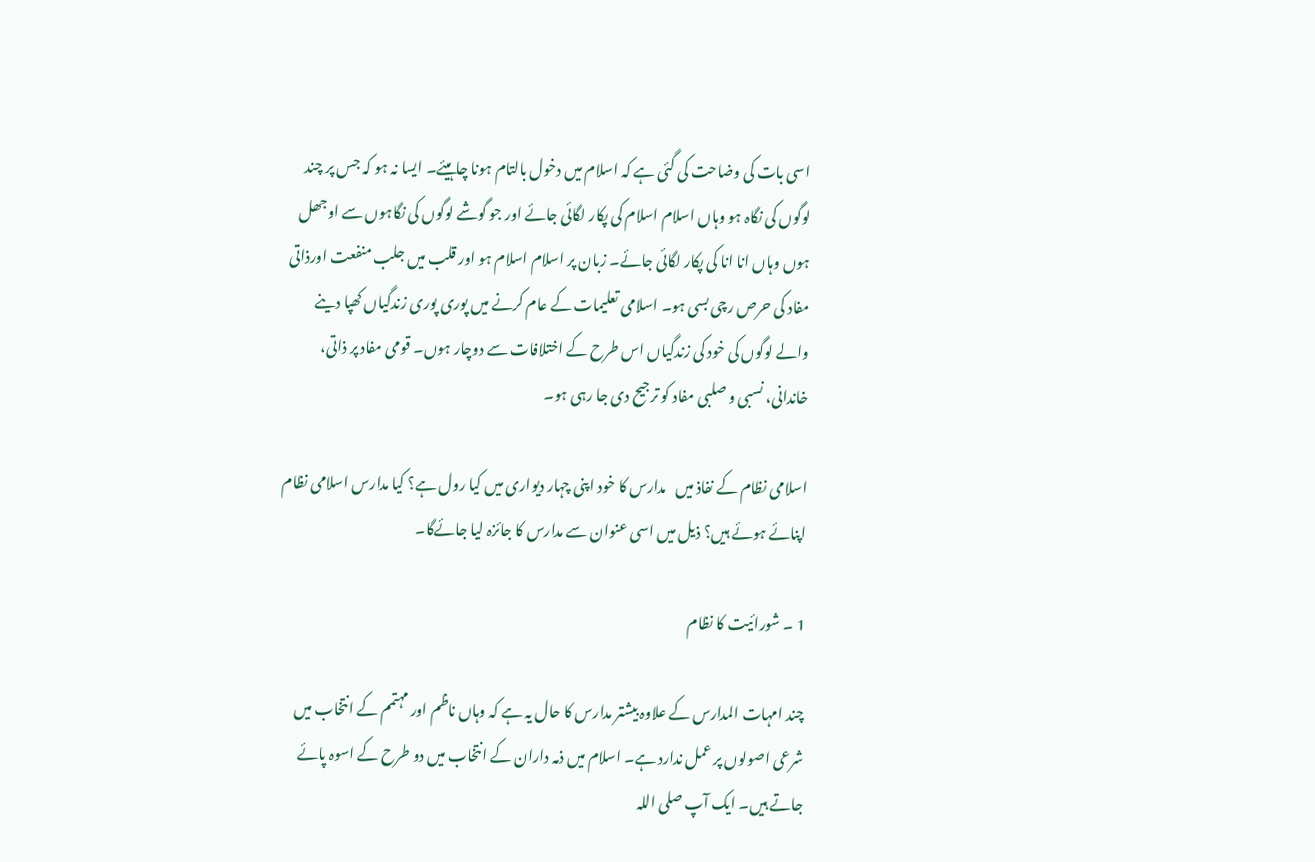اسی بات کی وضاحت کی گئی ہے کہ اسلام میں دخول بالتام ہونا چاہیئے۔ ایسا نہ ہو کہ جس پر چند لوگوں کی نگاہ ہو وہاں اسلام اسلام کی پکار لگائی جائے اور جو گوشے لوگوں کی نگاہوں سے اوجھل ہوں وہاں انا انا کی پکار لگائی جائے۔ زبان پر اسلام اسلام ہو اور قلب میں جلب منفعت اورذاتی مفاد کی حرص رچی بسی ہو۔ اسلامی تعلیمات کے عام کرنے میں پوری پوری زندگیاں کھپا دینے والے لوگوں کی خود کی زندگیاں اس طرح کے اختلافات سے دوچار ہوں۔ قومی مفاد پر ذاتی، خاندانی، نسبی و صلبی مفاد کو ترجیح دی جا رہی ہو۔

اسلامی نظام کے نفاذ میں   مدارس کا خود اپنی چہار دیواری میں کیا رول ہے؟ کیا مدارس اسلامی نظام اپنائے ہوئے ہیں؟ ذیل میں اسی عنوان سے مدارس کا جائزہ لیا جائےگا۔

1 ۔ شورائیت کا نظام

چند امہات المدارس کے علاوہ بیشتر مدارس کا حال یہ ہے کہ وہاں ناظم اور مہتمم کے انتخاب میں شرعی اصولوں پر عمل ندارد ہے۔ اسلام میں ذمہ داران کے انتخاب میں دو طرح کے اسوہ پائے جاتے ہیں۔ ایک آپ صلی اللہ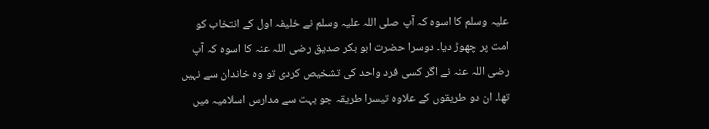علیہ وسلم کا اسوہ کہ آپ صلی اللہ علیہ وسلم نے خلیفہ اول کے انتخاب کو امت پر چھوڑ دیا۔ دوسرا حضرت ابو بکر صدیق رضی اللہ عنہ کا اسوہ کہ آپ رضی اللہ عنہ نے اگر کسی فرد واحد کی تشخیص کردی تو وہ خاندان سے نہیں تھا۔ ان دو طریقوں کے علاوہ تیسرا طریقہ جو بہت سے مدارس اسلامیہ میں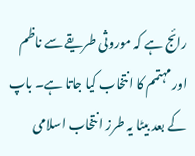رائج ہے کہ موروثی طریقے سے ناظم اور مہتمم کا انتخاب کیا جاتا ہے۔ باپ کے بعد بیٹا یہ طرز انتخاب اسلامی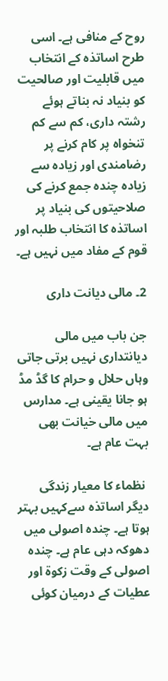روح کے منافی ہے۔ اسی طرح اساتذہ کے انتخاب میں قابلیت اور صالحیت کو بنیاد نہ بناتے ہوئے رشتہ داری، کم سے کم تنخواہ پر کام کرنے پر رضامندی اور زیادہ سے زیادہ چندہ جمع کرنے کی صلاحیتوں کی بنیاد پر اساتذہ کا انتخاب طلبہ اور قوم کے مفاد میں نہیں ہے۔

2۔ مالی دیانت داری

جن باب میں مالی دیانتداری نہیں برتی جاتی وہاں حلال و حرام کا گڈ مڈ ہو جانا یقینی ہے۔ مدارس میں مالی خیانت بھی بہت عام ہے۔

 نظماء کا معیار زندگی دیگر اساتذہ سےکہیں بہتر ہوتا ہے۔ چندہ اصولی میں دھوکہ دہی عام ہے۔ چندہ اصولی کے وقت زکوة اور عطیات کے درمیان کوئی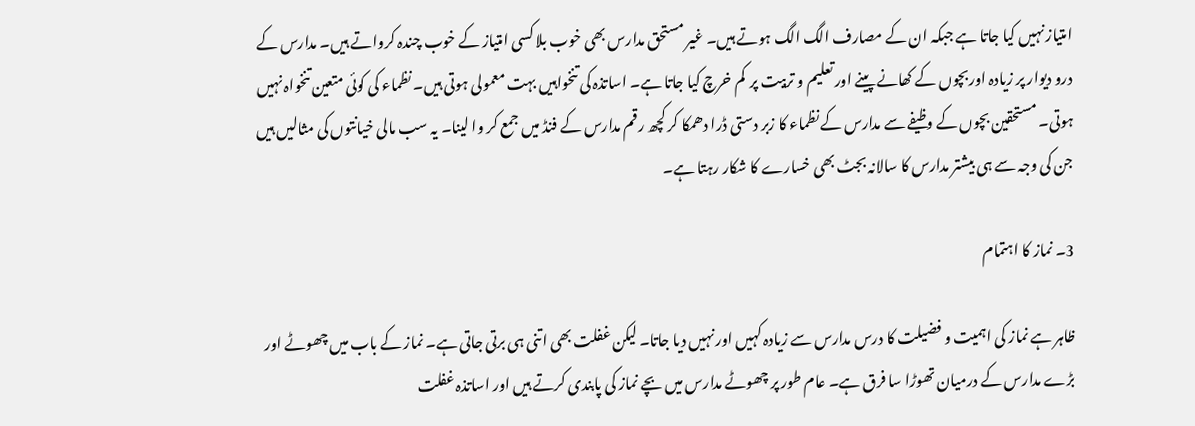امتیاز نہیں کیا جاتا ہے جبکہ ان کے مصارف الگ الگ ہوتے ہیں۔ غیر مستحق مدارس بھی خوب بلا کسی امتیاز کے خوب چندہ کرواتے ہیں۔ مدارس کے درو دیوار پر زیادہ اوربچوں کے کھانے پینے اور تعلیم و تربیت پر  کم خرچ کیا جاتا ہے۔ اساتذہ کی تنخواہیں بہت معمولی ہوتی ہیں۔ نظماء کی کوئی متعین تنخواہ نہیں ہوتی۔ مستحقین بچوں کے وظیفے سے مدارس کے نظماء کا زبر دستی ڈرا دھمکا کر کچھ رقم مدارس کے فنڈ میں جمع کر وا لینا۔ یہ سب مالی خیانتوں کی مثالیں ہیں جن کی وجہ سے ہی بیشتر مدارس کا سالانہ بجٹ بھی خسارے کا شکار رہتا ہے۔

3۔ نماز کا اہتمام

ظاہر ہے نماز کی اہمیت و فضیلت کا درس مدارس سے زیادہ کہیں اور نہیں دیا جاتا۔ لیکن غفلت بھی اتنی ہی برتی جاتی ہے۔ نماز کے باب میں چھوٹے اور بڑے مدارس کے درمیان تھوڑا سا فرق ہے۔ عام طور پر چھوٹے مدارس میں بچے نماز کی پابندی کرتے ہیں اور اساتذہ غفلت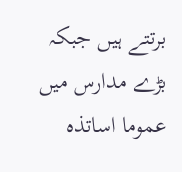برتتے ہیں جبکہ بڑے مدارس میں عموما اساتذہ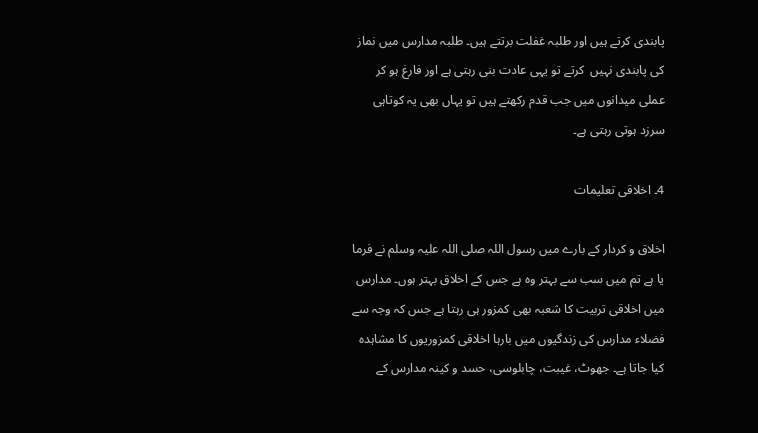پابندی کرتے ہیں اور طلبہ غفلت برتتے ہیں۔ طلبہ مدارس میں نماز کی پابندی نہیں  کرتے تو یہی عادت بنی رہتی ہے اور فارغ ہو کر عملی میدانوں میں جب قدم رکھتے ہیں تو یہاں بھی یہ کوتاہی سرزد ہوتی رہتی ہے۔

4۔ اخلاقی تعلیمات

اخلاق و کردار کے بارے میں رسول اللہ صلی اللہ علیہ وسلم نے فرما یا ہے تم میں سب سے بہتر وہ ہے جس کے اخلاق بہتر ہوں۔ مدارس میں اخلاقی تربیت کا شعبہ بھی کمزور ہی رہتا ہے جس کہ وجہ سے فضلاء مدارس کی زندگیوں میں بارہا اخلاقی کمزوریوں کا مشاہدہ کیا جاتا ہے۔ جھوٹ، غیبت، چابلوسی، حسد و کینہ مدارس کے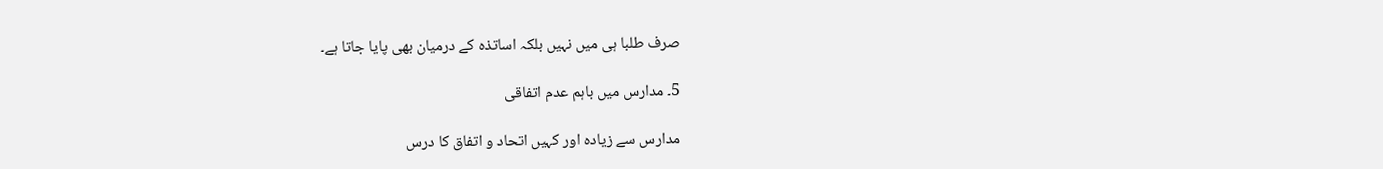صرف طلبا ہی میں نہیں بلکہ اساتذہ کے درمیان بھی پایا جاتا ہے۔

5۔ مدارس میں باہم عدم اتفاقی

مدارس سے زیادہ اور کہیں اتحاد و اتفاق کا درس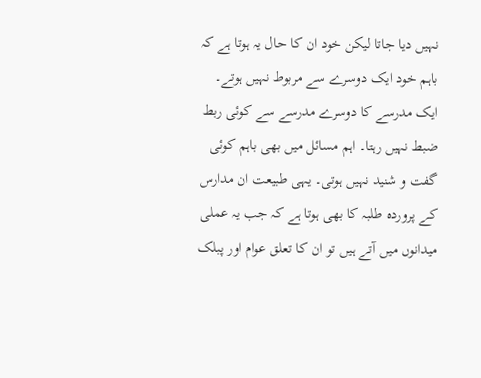نہیں دیا جاتا لیکن خود ان کا حال یہ ہوتا ہے کہ باہم خود ایک دوسرے سے مربوط نہیں ہوتے۔ ایک مدرسے کا دوسرے مدرسے سے کوئی ربط ضبط نہیں رہتا۔ اہم مسائل میں بھی باہم کوئی گفت و شنید نہیں ہوتی۔ یہی طبیعت ان مدارس کے پروردہ طلبہ کا بھی ہوتا ہے کہ جب یہ عملی میدانوں میں آتے ہیں تو ان کا تعلق عوام اور پبلک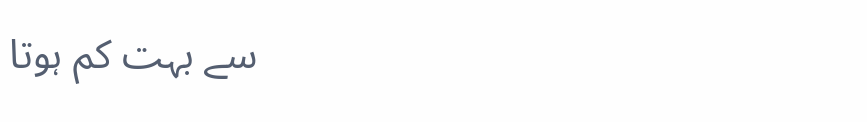سے بہت کم ہوتا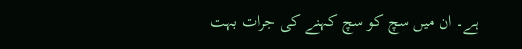ہے۔ ان میں سچ کو سچ کہنے کی جرات بہت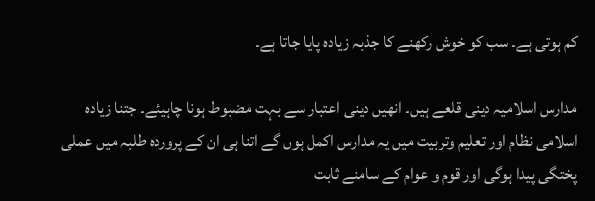کم ہوتی ہے۔ سب کو خوش رکھنے کا جذبہ زیادہ پایا جاتا ہے۔

مدارس اسلامیہ دینی قلعے ہیں۔ انھیں دینی اعتبار سے بہت مضبوط ہونا چاہیئے۔ جتنا زیادہ اسلامی نظام اور تعلیم وتربیت میں یہ مدارس اکمل ہوں گے اتنا ہی ان کے پروردہ طلبہ میں عملی پختگی پیدا ہوگی اور قوم و عوام کے سامنے ثابت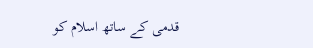قدمی کے ساتھ اسلام کو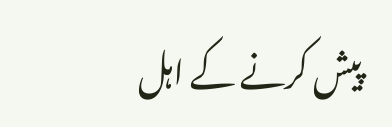پیش کرنے کے اہل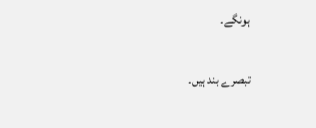ہونگے۔

تبصرے بند ہیں۔